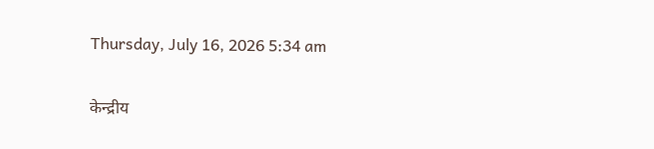Thursday, July 16, 2026 5:34 am

केन्द्रीय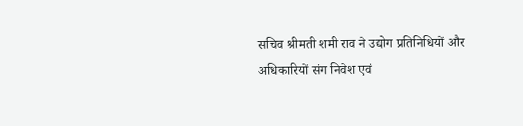सचिव श्रीमती शमी राव ने उद्योग प्रतिनिधियों और अधिकारियों संग निवेश एवं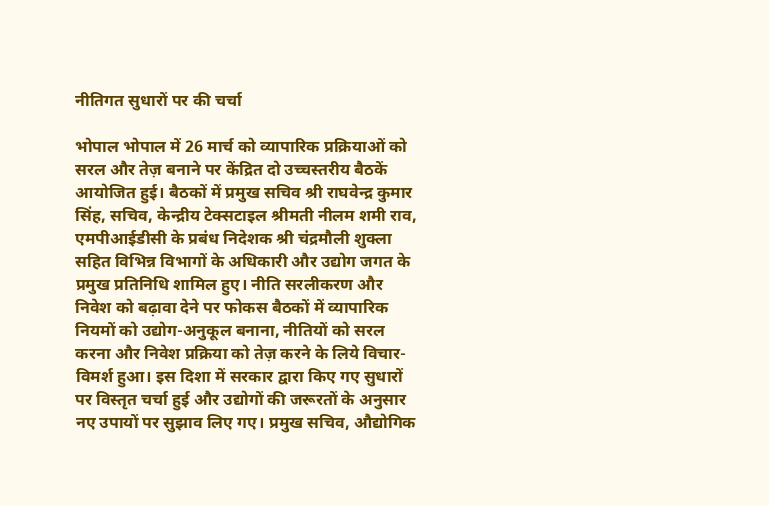नीतिगत सुधारों पर की चर्चा

भोपाल भोपाल में 26 मार्च को व्यापारिक प्रक्रियाओं को सरल और तेज़ बनाने पर केंद्रित दो उच्चस्तरीय बैठकें आयोजित हुई। बैठकों में प्रमुख सचिव श्री राघवेन्द्र कुमार सिंह, सचिव, केन्द्रीय टेक्सटाइल श्रीमती नीलम शमी राव, एमपीआईडीसी के प्रबंध निदेशक श्री चंद्रमौली शुक्ला सहित विभिन्न विभागों के अधिकारी और उद्योग जगत के प्रमुख प्रतिनिधि शामिल हुए। नीति सरलीकरण और निवेश को बढ़ावा देने पर फोकस बैठकों में व्यापारिक नियमों को उद्योग-अनुकूल बनाना, नीतियों को सरल करना और निवेश प्रक्रिया को तेज़ करने के लिये विचार-विमर्श हुआ। इस दिशा में सरकार द्वारा किए गए सुधारों पर विस्तृत चर्चा हुई और उद्योगों की जरूरतों के अनुसार नए उपायों पर सुझाव लिए गए। प्रमुख सचिव, औद्योगिक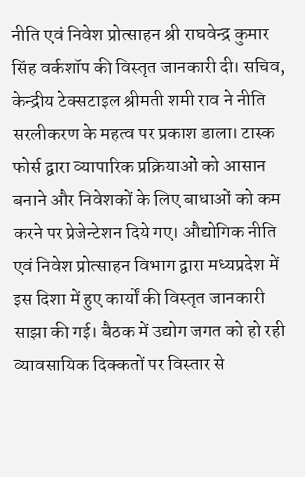नीति एवं निवेश प्रोत्साहन श्री राघवेन्द्र कुमार सिंह वर्कशॉप की विस्तृत जानकारी दी। सचिव, केन्द्रीय टेक्सटाइल श्रीमती शमी राव ने नीति सरलीकरण के महत्व पर प्रकाश डाला। टास्क फोर्स द्वारा व्यापारिक प्रक्रियाओं को आसान बनाने और निवेशकों के लिए बाधाओं को कम करने पर प्रेजेन्टेशन दिये गए। औद्योगिक नीति एवं निवेश प्रोत्साहन विभाग द्वारा मध्यप्रदेश में इस दिशा में हुए कार्यों की विस्तृत जानकारी साझा की गई। बैठक में उद्योग जगत को हो रही व्यावसायिक दिक्कतों पर विस्तार से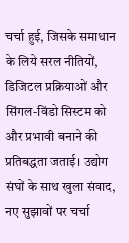चर्चा हुई, जिसके समाधान के लिये सरल नीतियों, डिजिटल प्रक्रियाओं और सिंगल-विंडो सिस्टम को और प्रभावी बनाने की प्रतिबद्धता जताई। उद्योग संघों के साथ खुला संवाद, नए सुझावों पर चर्चा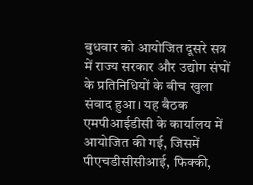बुधवार को आयोजित दूसरे सत्र में राज्य सरकार और उद्योग संघों के प्रतिनिधियों के बीच खुला संवाद हुआ। यह बैठक एमपीआईडीसी के कार्यालय में आयोजित की गई, जिसमें पीएचडीसीसीआई, फिक्की,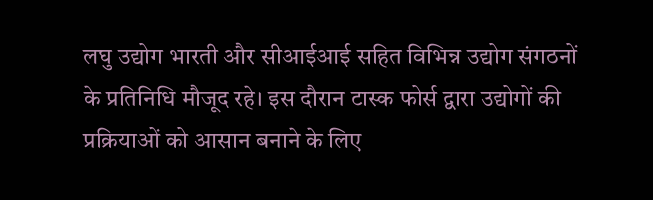लघु उद्योग भारती और सीआईआई सहित विभिन्न उद्योग संगठनों के प्रतिनिधि मौजूद रहे। इस दौरान टास्क फोर्स द्वारा उद्योगों की प्रक्रियाओं को आसान बनाने के लिए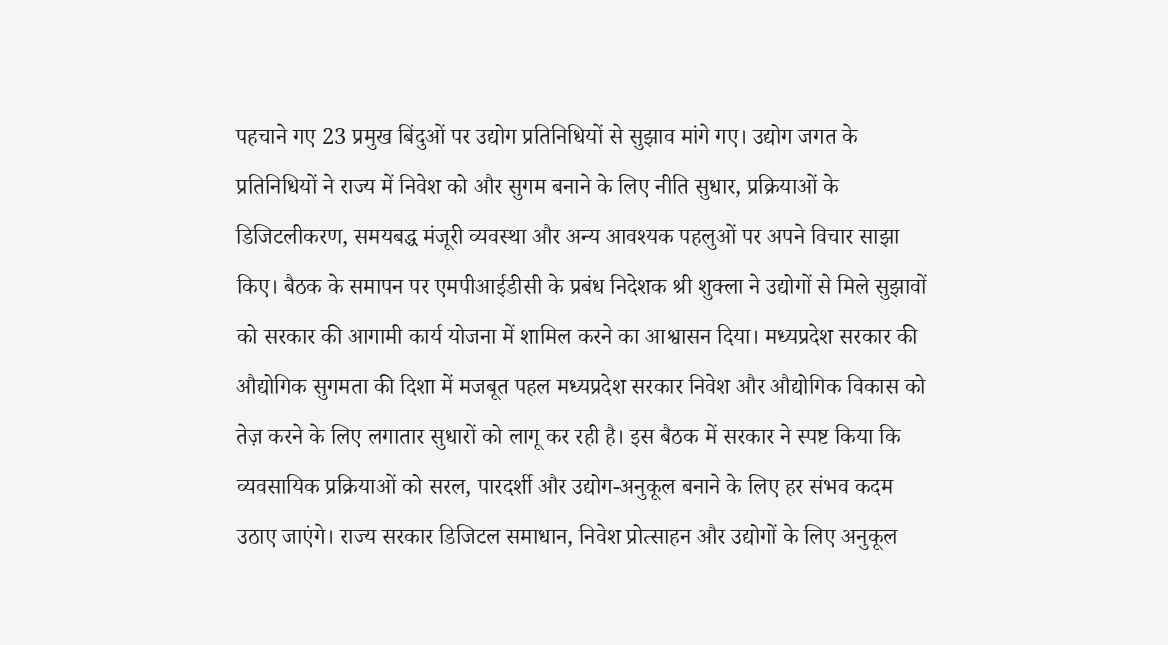पहचाने गए 23 प्रमुख बिंदुओं पर उद्योग प्रतिनिधियों से सुझाव मांगे गए। उद्योग जगत के प्रतिनिधियों ने राज्य में निवेश को और सुगम बनाने के लिए नीति सुधार, प्रक्रियाओं के डिजिटलीकरण, समयबद्ध मंजूरी व्यवस्था और अन्य आवश्यक पहलुओं पर अपने विचार साझा किए। बैठक के समापन पर एमपीआईडीसी के प्रबंध निदेशक श्री शुक्ला ने उद्योगों से मिले सुझावों को सरकार की आगामी कार्य योजना में शामिल करने का आश्वासन दिया। मध्यप्रदेश सरकार की औद्योगिक सुगमता की दिशा में मजबूत पहल मध्यप्रदेश सरकार निवेश और औद्योगिक विकास को तेज़ करने के लिए लगातार सुधारों को लागू कर रही है। इस बैठक में सरकार ने स्पष्ट किया कि व्यवसायिक प्रक्रियाओं को सरल, पारदर्शी और उद्योग-अनुकूल बनाने के लिए हर संभव कदम उठाए जाएंगे। राज्य सरकार डिजिटल समाधान, निवेश प्रोत्साहन और उद्योगों के लिए अनुकूल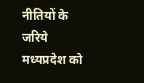नीतियों के जरिये मध्यप्रदेश को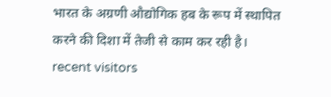भारत के अग्रणी औद्योगिक हब के रूप में स्थापित करने की दिशा में तेजी से काम कर रही है। recent visitors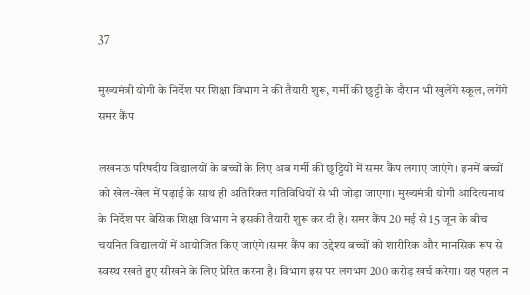37

मुख्यमंत्री योगी के निर्देश पर शिक्षा विभाग ने की तैयारी शुरू, गर्मी की छुट्टी के दौरान भी खुलेंगे स्कूल, लगेंगे समर कैंप

लखनऊ परिषदीय विद्यालयों के बच्चों के लिए अब गर्मी की छुट्टियों में समर कैंप लगाए जाएंगे। इनमें बच्चों को खेल-खेल में पढ़ाई के साथ ही अतिरिक्त गतिविधियों से भी जोड़ा जाएगा। मुख्यमंत्री योगी आदित्यनाथ के निर्देश पर बेसिक शिक्षा विभाग ने इसकी तैयारी शुरू कर दी है। समर कैंप 20 मई से 15 जून के बीच चयनित विद्यालयों में आयोजित किए जाएंगे।समर कैंप का उद्देश्य बच्चों को शारीरिक और मानसिक रूप से स्वस्थ रखते हुए सीखने के लिए प्रेरित करना है। विभाग इस पर लगभग 200 करोड़ खर्च करेगा। यह पहल न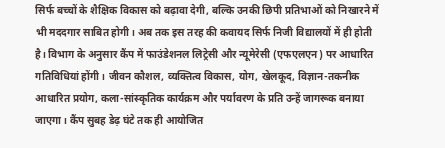सिर्फ बच्चों के शैक्षिक विकास को बढ़ावा देगी, बल्कि उनकी छिपी प्रतिभाओं को निखारने में भी मददगार साबित होगी। अब तक इस तरह की कवायद सिर्फ निजी विद्यालयों में ही होती है। विभाग के अनुसार कैंप में फाउंडेशनल लिट्रेसी और न्यूमेरेसी (एफएलएन) पर आधारित गतिविधियां होंगी। जीवन कौशल, व्यक्तित्व विकास, योग, खेलकूद, विज्ञान-तकनीक आधारित प्रयोग, कला-सांस्कृतिक कार्यक्रम और पर्यावरण के प्रति उन्हें जागरूक बनाया जाएगा। कैंप सुबह डेढ़ घंटे तक ही आयोजित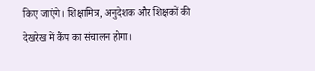किए जाएंगे। शिक्षामित्र, अनुदेशक और शिक्षकों की देखरेख में कैंप का संचालन होगा।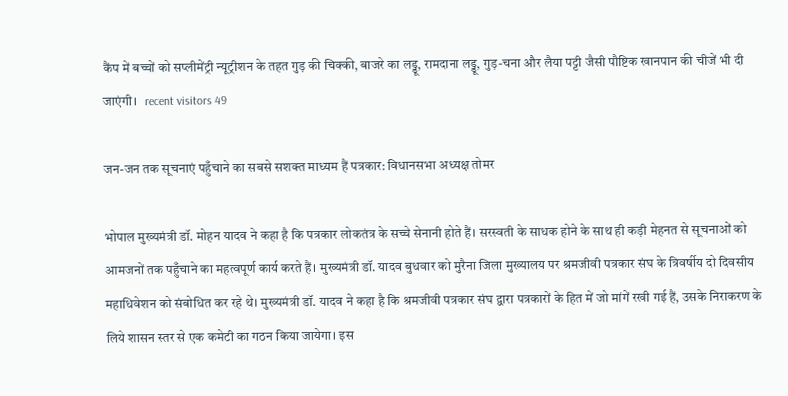कैंप में बच्चों को सप्लीमेंट्री न्यूट्रीशन के तहत गुड़ की चिक्की, बाजरे का लड्डू, रामदाना लड्डू, गुड़-चना और लैया पट्टी जैसी पौष्टिक खानपान की चीजें भी दी जाएंगी।   recent visitors 49

जन-जन तक सूचनाएं पहुँचाने का सबसे सशक्त माध्यम हैं पत्रकार: विधानसभा अध्यक्ष तोमर

भोपाल मुख्यमंत्री डॉ. मोहन यादव ने कहा है कि पत्रकार लोकतंत्र के सच्चे सेनानी होते हैं। सरस्वती के साधक होने के साथ ही कड़ी मेहनत से सूचनाओं को आमजनों तक पहुँचाने का महत्वपूर्ण कार्य करते हैं। मुख्यमंत्री डॉ. यादव बुधवार को मुरैना जिला मुख्यालय पर श्रमजीवी पत्रकार संघ के त्रिवर्षीय दो दिवसीय महाधिवेशन को संबोधित कर रहे थे। मुख्यमंत्री डॉ. यादव ने कहा है कि श्रमजीवी पत्रकार संघ द्वारा पत्रकारों के हित में जो मांगें रखी गई हैं, उसके निराकरण के लिये शासन स्तर से एक कमेटी का गठन किया जायेगा। इस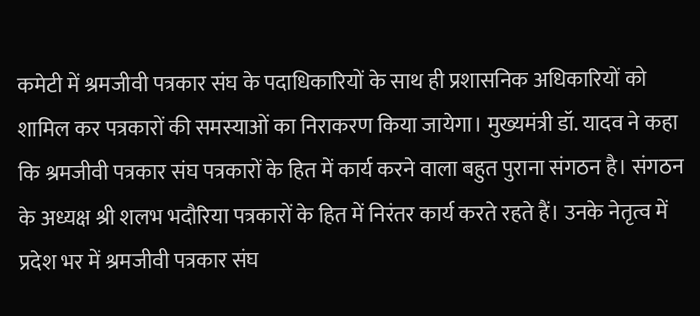कमेटी में श्रमजीवी पत्रकार संघ के पदाधिकारियों के साथ ही प्रशासनिक अधिकारियों को शामिल कर पत्रकारों की समस्याओं का निराकरण किया जायेगा। मुख्यमंत्री डॉ. यादव ने कहा कि श्रमजीवी पत्रकार संघ पत्रकारों के हित में कार्य करने वाला बहुत पुराना संगठन है। संगठन के अध्यक्ष श्री शलभ भदौरिया पत्रकारों के हित में निरंतर कार्य करते रहते हैं। उनके नेतृत्व में प्रदेश भर में श्रमजीवी पत्रकार संघ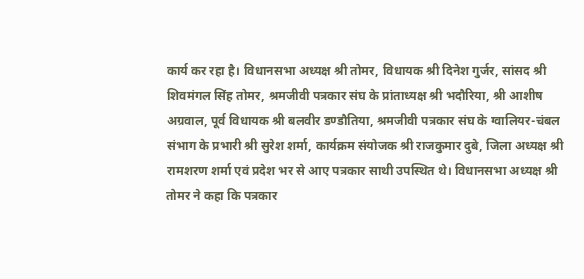कार्य कर रहा है। विधानसभा अध्यक्ष श्री तोमर, विधायक श्री दिनेश गुर्जर, सांसद श्री शिवमंगल सिंह तोमर, श्रमजीवी पत्रकार संघ के प्रांताध्यक्ष श्री भदौरिया, श्री आशीष अग्रवाल, पूर्व विधायक श्री बलवीर डण्डौतिया, श्रमजीवी पत्रकार संघ के ग्वालियर-चंबल संभाग के प्रभारी श्री सुरेश शर्मा, कार्यक्रम संयोजक श्री राजकुमार दुबे, जिला अध्यक्ष श्री रामशरण शर्मा एवं प्रदेश भर से आए पत्रकार साथी उपस्थित थे। विधानसभा अध्यक्ष श्री तोमर ने कहा कि पत्रकार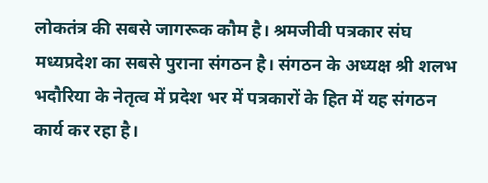लोकतंत्र की सबसे जागरूक कौम है। श्रमजीवी पत्रकार संघ मध्यप्रदेश का सबसे पुराना संगठन है। संगठन के अध्यक्ष श्री शलभ भदौरिया के नेतृत्व में प्रदेश भर में पत्रकारों के हित में यह संगठन कार्य कर रहा है।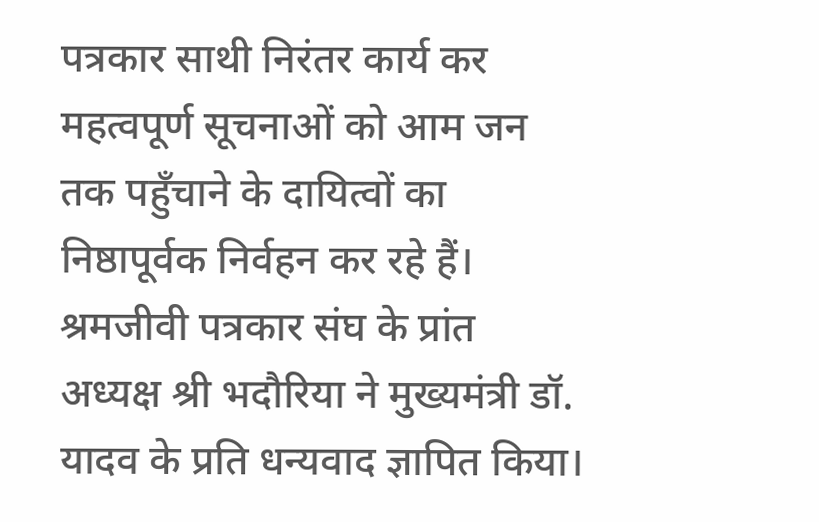पत्रकार साथी निरंतर कार्य कर महत्वपूर्ण सूचनाओं को आम जन तक पहुँचाने के दायित्वों का निष्ठापूर्वक निर्वहन कर रहे हैं। श्रमजीवी पत्रकार संघ के प्रांत अध्यक्ष श्री भदौरिया ने मुख्यमंत्री डॉ. यादव के प्रति धन्यवाद ज्ञापित किया।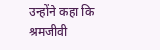उन्होंने कहा कि श्रमजीवी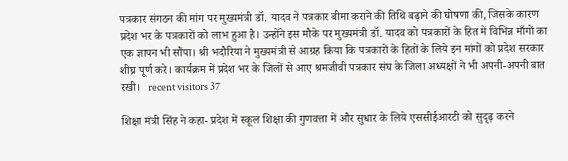पत्रकार संगठन की मांग पर मुख्यमंत्री डॉ. यादव ने पत्रकार बीमा कराने की तिथि बढ़ाने की घोषणा की, जिसके कारण प्रदेश भर के पत्रकारों को लाभ हुआ है। उन्होंने इस मौके पर मुख्यमंत्री डॉ. यादव को पत्रकारों के हित में विभिन्न माँगों का एक ज्ञापन भी सौंपा। श्री भदौरिया ने मुख्यमंत्री से आग्रह किया कि पत्रकारों के हितों के लिये इन मांगों को प्रदेश सरकार शीघ्र पूर्ण करे। कार्यक्रम में प्रदेश भर के जिलों से आए श्रमजीवी पत्रकार संघ के जिला अध्यक्षों ने भी अपनी-अपनी बात रखी।   recent visitors 37

शिक्षा मंत्री सिंह ने कहा- प्रदेश में स्कूल शिक्षा की गुणवत्ता में और सुधार के लिये एससीईआरटी को सुदृढ़ करने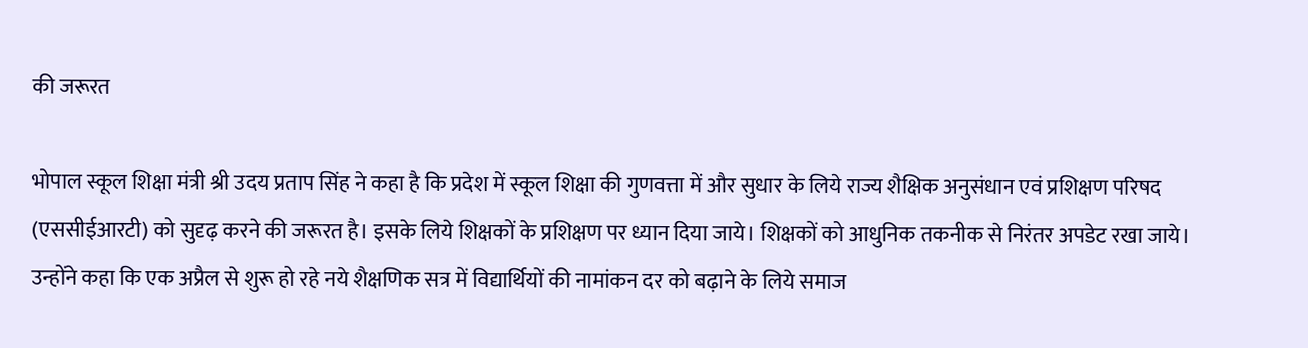की जरूरत

भोपाल स्कूल शिक्षा मंत्री श्री उदय प्रताप सिंह ने कहा है कि प्रदेश में स्कूल शिक्षा की गुणवत्ता में और सुधार के लिये राज्य शैक्षिक अनुसंधान एवं प्रशिक्षण परिषद (एससीईआरटी) को सुदृढ़ करने की जरूरत है। इसके लिये शिक्षकों के प्रशिक्षण पर ध्यान दिया जाये। शिक्षकों को आधुनिक तकनीक से निरंतर अपडेट रखा जाये। उन्होंने कहा कि एक अप्रैल से शुरू हो रहे नये शैक्षणिक सत्र में विद्यार्थियों की नामांकन दर को बढ़ाने के लिये समाज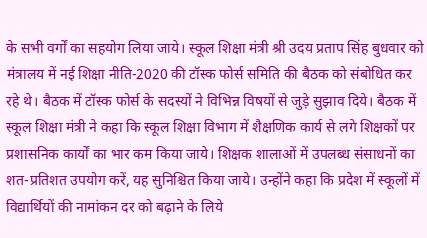के सभी वर्गों का सहयोग लिया जाये। स्कूल शिक्षा मंत्री श्री उदय प्रताप सिंह बुधवार को मंत्रालय में नई शिक्षा नीति-2020 की टॉस्क फोर्स समिति की बैठक को संबोधित कर रहे थे। बैठक में टॉस्क फोर्स के सदस्यों ने विभिन्न विषयों से जुड़े सुझाव दिये। बैठक में स्कूल शिक्षा मंत्री ने कहा कि स्कूल शिक्षा विभाग में शैक्षणिक कार्य से लगे शिक्षकों पर प्रशासनिक कार्यों का भार कम किया जाये। शिक्षक शालाओं में उपलब्ध संसाधनों का शत-प्रतिशत उपयोग करें, यह सुनिश्चित किया जाये। उन्होंने कहा कि प्रदेश में स्कूलों में विद्यार्थियों की नामांकन दर को बढ़ाने के लिये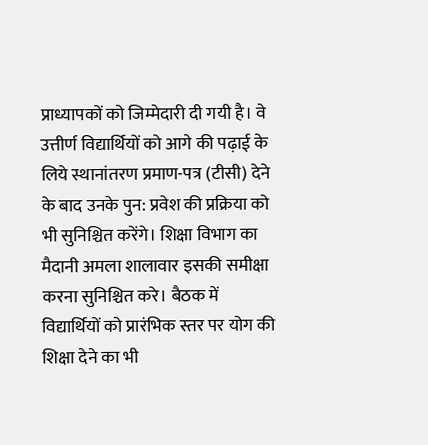प्राध्यापकों को जिम्मेदारी दी गयी है। वे उत्तीर्ण विद्यार्थियों को आगे की पढ़ाई के लिये स्थानांतरण प्रमाण-पत्र (टीसी) देने के बाद उनके पुन: प्रवेश की प्रक्रिया को भी सुनिश्चित करेंगे। शिक्षा विभाग का मैदानी अमला शालावार इसकी समीक्षा करना सुनिश्चित करे। बैठक में विद्यार्थियों को प्रारंभिक स्तर पर योग की शिक्षा देने का भी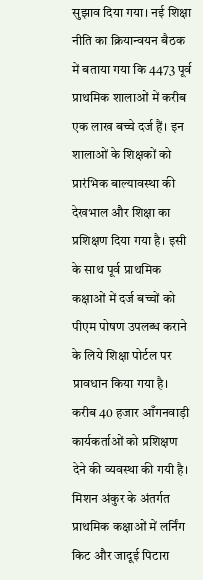सुझाव दिया गया। नई शिक्षा नीति का क्रियान्वयन बैठक में बताया गया कि 4473 पूर्व प्राथमिक शालाओं में करीब एक लाख बच्चे दर्ज हैं। इन शालाओं के शिक्षकों को प्रारंभिक बाल्यावस्था की देखभाल और शिक्षा का प्रशिक्षण दिया गया है। इसी के साथ पूर्व प्राथमिक कक्षाओं में दर्ज बच्चों को पीएम पोषण उपलब्ध कराने के लिये शिक्षा पोर्टल पर प्रावधान किया गया है। करीब 40 हजार आँगनवाड़ी कार्यकर्ताओं को प्रशिक्षण देने की व्यवस्था की गयी है। मिशन अंकुर के अंतर्गत प्राथमिक कक्षाओं में लर्निंग किट और जादूई पिटारा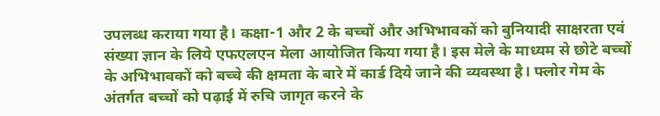उपलब्ध कराया गया है। कक्षा-1 और 2 के बच्चों और अभिभावकों को बुनियादी साक्षरता एवं संख्या ज्ञान के लिये एफएलएन मेला आयोजित किया गया है। इस मेले के माध्यम से छोटे बच्चों के अभिभावकों को बच्चे की क्षमता के बारे में कार्ड दिये जाने की व्यवस्था है। फ्लोर गेम के अंतर्गत बच्चों को पढ़ाई में रुचि जागृत करने के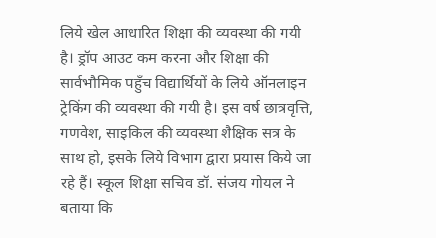लिये खेल आधारित शिक्षा की व्यवस्था की गयी है। ड्रॉप आउट कम करना और शिक्षा की सार्वभौमिक पहुँच विद्यार्थियों के लिये ऑनलाइन ट्रेकिंग की व्यवस्था की गयी है। इस वर्ष छात्रवृत्ति, गणवेश, साइकिल की व्यवस्था शैक्षिक सत्र के साथ हो, इसके लिये विभाग द्वारा प्रयास किये जा रहे हैं। स्कूल शिक्षा सचिव डॉ. संजय गोयल ने बताया कि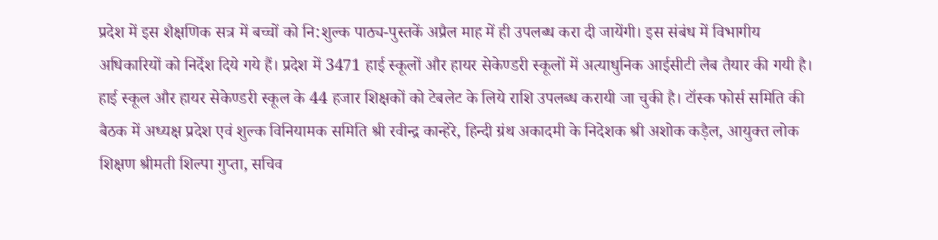प्रदेश में इस शैक्षणिक सत्र में बच्चों को नि:शुल्क पाठ्य-पुस्तकें अप्रैल माह में ही उपलब्ध करा दी जायेंगी। इस संबंध में विभागीय अधिकारियों को निर्देश दिये गये हैं। प्रदेश में 3471 हाई स्कूलों और हायर सेकेण्डरी स्कूलों में अत्याधुनिक आईसीटी लैब तैयार की गयी है। हाई स्कूल और हायर सेकेण्डरी स्कूल के 44 हजार शिक्षकों को टेबलेट के लिये राशि उपलब्ध करायी जा चुकी है। टॉस्क फोर्स समिति की बैठक में अध्यक्ष प्रदेश एवं शुल्क विनियामक समिति श्री रवीन्द्र कान्हेरे, हिन्दी ग्रंथ अकादमी के निदेशक श्री अशोक कड़ैल, आयुक्त लोक शिक्षण श्रीमती शिल्पा गुप्ता, सचिव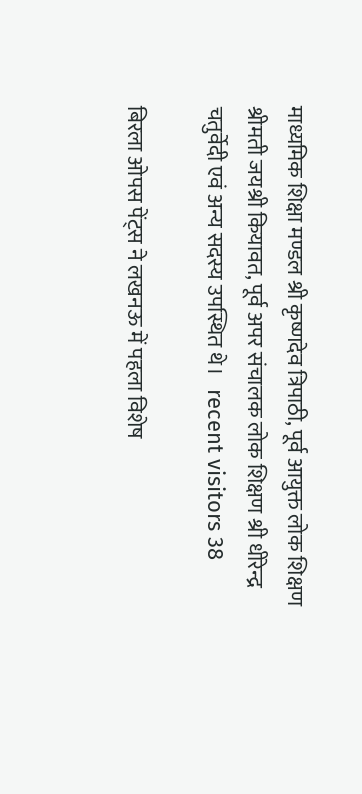माध्यमिक शिक्षा मण्डल श्री कृष्णदेव त्रिपाठी, पूर्व आयुक्त लोक शिक्षण श्रीमती जयश्री कियावत, पूर्व अपर संचालक लोक शिक्षण श्री धीरेन्द्र चतुर्वेदी एवं अन्य सदस्य उपस्थित थे।   recent visitors 38

बिरला ओपस पेंट्स ने लखनऊ में पहला विशेष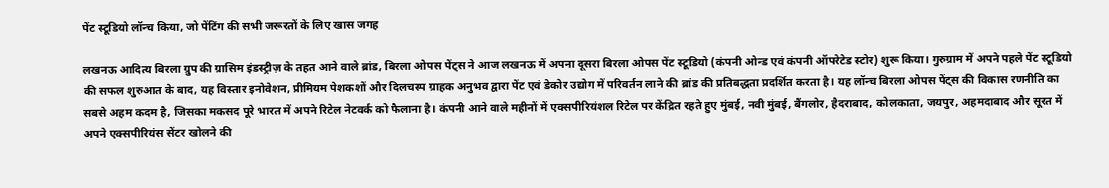पेंट स्टूडियो लॉन्च किया, जो पेंटिंग की सभी जरूरतों के लिए खास जगह

लखनऊ आदित्य बिरला ग्रुप की ग्रासिम इंडस्ट्रीज़ के तहत आने वाले ब्रांड, बिरला ओपस पेंट्स ने आज लखनऊ में अपना दूसरा बिरला ओपस पेंट स्टूडियो (कंपनी ओन्ड एवं कंपनी ऑपरेटेड स्टोर) शुरू किया। गुरुग्राम में अपने पहले पेंट स्टूडियो की सफल शुरुआत के बाद, यह विस्तार इनोवेशन, प्रीमियम पेशकशों और दिलचस्प ग्राहक अनुभव द्वारा पेंट एवं डेकोर उद्योग में परिवर्तन लाने की ब्रांड की प्रतिबद्धता प्रदर्शित करता है। यह लॉन्च बिरला ओपस पेंट्स की विकास रणनीति का सबसे अहम कदम है, जिसका मकसद पूरे भारत में अपने रिटेल नेटवर्क को फैलाना है। कंपनी आने वाले महीनों में एक्सपीरियंशल रिटेल पर केंद्रित रहते हुए मुंबई, नवी मुंबई, बैंगलोर, हैदराबाद, कोलकाता, जयपुर, अहमदाबाद और सूरत में अपने एक्सपीरियंस सेंटर खोलने की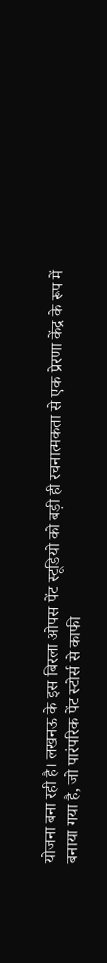योजना बना रही है। लखनऊ के इस बिरला ओपस पेंट स्टूडियो को बड़ी ही रचनात्मकता से एक प्रेरणा केंद्र के रूप में बनाया गया है, जो पारंपरिक पेंट स्टोर्स से काफी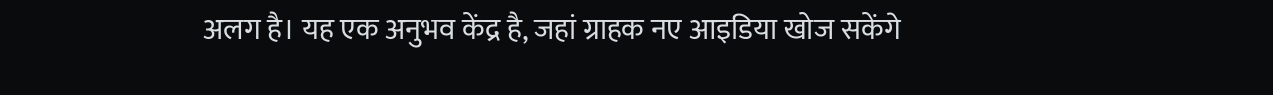अलग है। यह एक अनुभव केंद्र है, जहां ग्राहक नए आइडिया खोज सकेंगे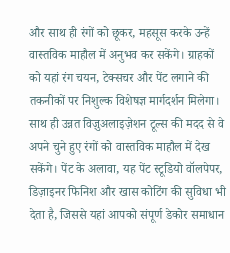और साथ ही रंगों को छूकर, महसूस करके उन्हें वास्तविक माहौल में अनुभव कर सकेंगे। ग्राहकों को यहां रंग चयन, टेक्सचर और पेंट लगाने की तकनीकों पर निशुल्क विशेषज्ञ मार्गदर्शन मिलेगा। साथ ही उन्नत विज़ुअलाइज़ेशन टूल्स की मदद से वे अपने चुने हुए रंगों को वास्तविक माहौल में देख सकेंगे। पेंट के अलावा, यह पेंट स्टूडियो वॉलपेपर, डिज़ाइनर फिनिश और खास कोटिंग की सुविधा भी देता है, जिससे यहां आपको संपूर्ण डेकोर समाधान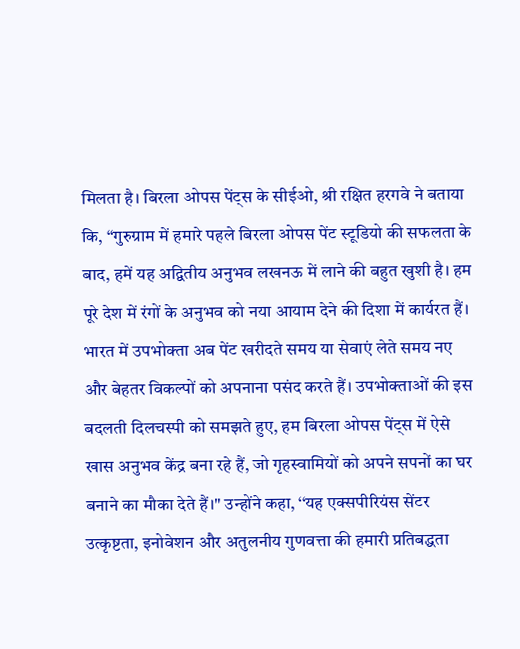मिलता है। बिरला ओपस पेंट्स के सीईओ, श्री रक्षित हरगवे ने बताया कि, “गुरुग्राम में हमारे पहले बिरला ओपस पेंट स्टूडियो की सफलता के बाद, हमें यह अद्वितीय अनुभव लखनऊ में लाने की बहुत खुशी है। हम पूरे देश में रंगों के अनुभव को नया आयाम देने की दिशा में कार्यरत हैं। भारत में उपभोक्ता अब पेंट खरीदते समय या सेवाएं लेते समय नए और बेहतर विकल्पों को अपनाना पसंद करते हैं। उपभोक्ताओं की इस बदलती दिलचस्पी को समझते हुए, हम बिरला ओपस पेंट्स में ऐसे खास अनुभव केंद्र बना रहे हैं, जो गृहस्वामियों को अपने सपनों का घर बनाने का मौका देते हैं।" उन्होंने कहा, ‘‘यह एक्सपीरियंस सेंटर उत्कृष्टता, इनोवेशन और अतुलनीय गुणवत्ता की हमारी प्रतिबद्धता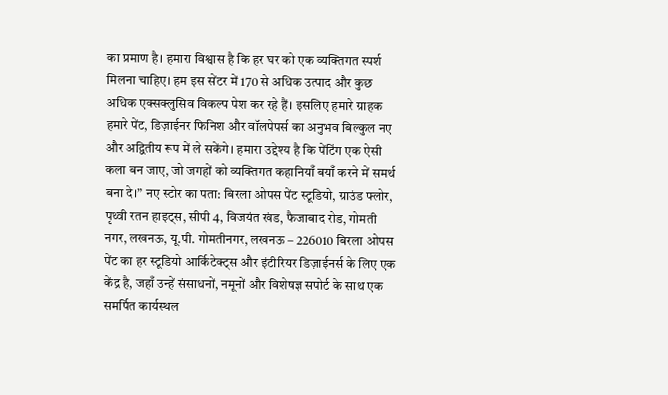का प्रमाण है। हमारा विश्वास है कि हर घर को एक व्यक्तिगत स्पर्श मिलना चाहिए। हम इस सेंटर में 170 से अधिक उत्पाद और कुछ अधिक एक्सक्लुसिव विकल्प पेश कर रहे हैं। इसलिए हमारे ग्राहक हमारे पेंट, डिज़ाईनर फिनिश और वॉलपेपर्स का अनुभव बिल्कुल नए और अद्वितीय रूप में ले सकेंगे। हमारा उद्देश्य है कि पेंटिंग एक ऐसी कला बन जाए, जो जगहों को व्यक्तिगत कहानियाँ बयाँ करने में समर्थ बना दे।” नए स्टोर का पता: बिरला ओपस पेंट स्टूडियो, ग्राउंड फ्लोर, पृथ्वी रतन हाइट्स, सीपी 4, विजयंत खंड, फैजाबाद रोड, गोमती नगर, लखनऊ, यू.पी. गोमतीनगर, लखनऊ – 226010 बिरला ओपस पेंट का हर स्टूडियो आर्किटेक्ट्स और इंटीरियर डिज़ाईनर्स के लिए एक केंद्र है, जहाँ उन्हें संसाधनों, नमूनों और विशेषज्ञ सपोर्ट के साथ एक समर्पित कार्यस्थल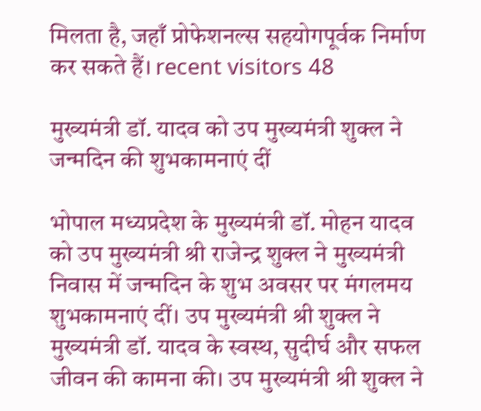मिलता है, जहाँ प्रोफेशनल्स सहयोगपूर्वक निर्माण कर सकते हैं। recent visitors 48

मुख्यमंत्री डॉ. यादव को उप मुख्यमंत्री शुक्ल ने जन्मदिन की शुभकामनाएं दीं

भोपाल मध्यप्रदेश के मुख्यमंत्री डॉ. मोहन यादव को उप मुख्यमंत्री श्री राजेन्द्र शुक्ल ने मुख्यमंत्री निवास में जन्मदिन के शुभ अवसर पर मंगलमय शुभकामनाएं दीं। उप मुख्यमंत्री श्री शुक्ल ने मुख्यमंत्री डॉ. यादव के स्वस्थ, सुदीर्घ और सफल जीवन की कामना की। उप मुख्यमंत्री श्री शुक्ल ने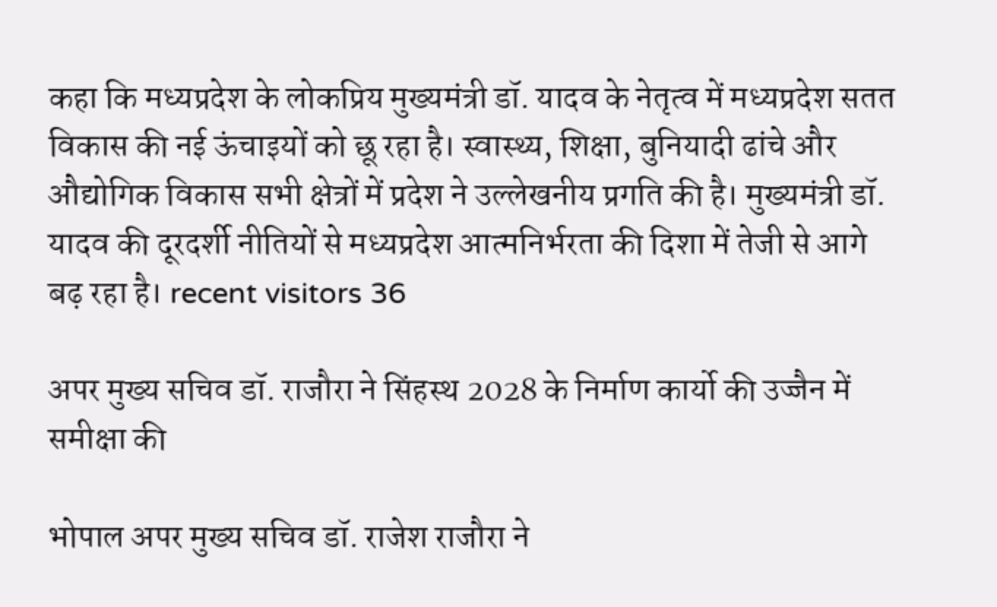कहा कि मध्यप्रदेश के लोकप्रिय मुख्यमंत्री डॉ. यादव के नेतृत्व में मध्यप्रदेश सतत विकास की नई ऊंचाइयों को छू रहा है। स्वास्थ्य, शिक्षा, बुनियादी ढांचे और औद्योगिक विकास सभी क्षेत्रों में प्रदेश ने उल्लेखनीय प्रगति की है। मुख्यमंत्री डॉ. यादव की दूरदर्शी नीतियों से मध्यप्रदेश आत्मनिर्भरता की दिशा में तेजी से आगे बढ़ रहा है। recent visitors 36

अपर मुख्य सचिव डॉ. राजौरा ने सिंहस्थ 2028 के निर्माण कार्यो की उज्जैन में समीक्षा की

भोपाल अपर मुख्य सचिव डॉ. राजेश राजौरा ने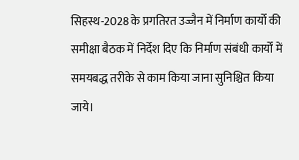सिहस्थ-2028 के प्रगतिरत उज्जैन में निर्माण कार्यो की समीक्षा बैठक में निर्देश दिए कि निर्माण संबंधी कार्यों में समयबद्ध तरीके से काम किया जाना सुनिश्चित किया जाये।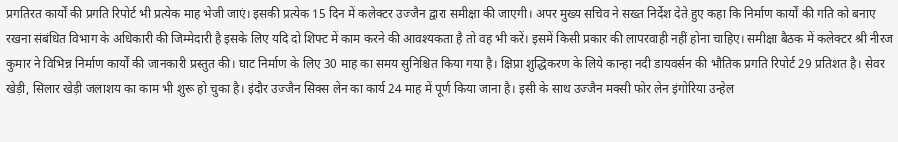प्रगतिरत कार्यों की प्रगति रिपोर्ट भी प्रत्येक माह भेजी जाएं। इसकी प्रत्येक 15 दिन में कलेक्टर उज्जैन द्वारा समीक्षा की जाएगी। अपर मुख्य सचिव ने सख्त निर्देश देते हुए कहा कि निर्माण कार्यों की गति को बनाए रखना संबंधित विभाग के अधिकारी की जिम्मेदारी है इसके लिए यदि दो शिफ्ट में काम करने की आवश्यकता है तो वह भी करें। इसमें किसी प्रकार की लापरवाही नहीं होना चाहिए। समीक्षा बैठक में कलेक्टर श्री नीरज कुमार ने विभिन्न निर्माण कार्यों की जानकारी प्रस्तुत की। घाट निर्माण के लिए 30 माह का समय सुनिश्चित किया गया है। क्षिप्रा शुद्धिकरण के लिये कान्हा नदी डायवर्सन की भौतिक प्रगति रिपोर्ट 29 प्रतिशत है। सेवर खेड़ी, सिलार खेड़ी जलाशय का काम भी शुरू हो चुका है। इंदौर उज्जैन सिक्स लेन का कार्य 24 माह में पूर्ण किया जाना है। इसी के साथ उज्जैन मक्सी फोर लेन इंगोरिया उन्हेल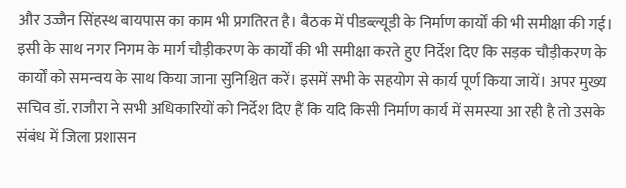और उज्जैन सिंहस्थ बायपास का काम भी प्रगतिरत है। बैठक में पीडब्ल्यूडी के निर्माण कार्यों की भी समीक्षा की गई। इसी के साथ नगर निगम के मार्ग चौड़ीकरण के कार्यों की भी समीक्षा करते हुए निर्देश दिए कि सड़क चौड़ीकरण के कार्यों को समन्वय के साथ किया जाना सुनिश्चित करें। इसमें सभी के सहयोग से कार्य पूर्ण किया जायें। अपर मुख्य सचिव डॉ. राजौरा ने सभी अधिकारियों को निर्देश दिए हैं कि यदि किसी निर्माण कार्य में समस्या आ रही है तो उसके संबंध में जिला प्रशासन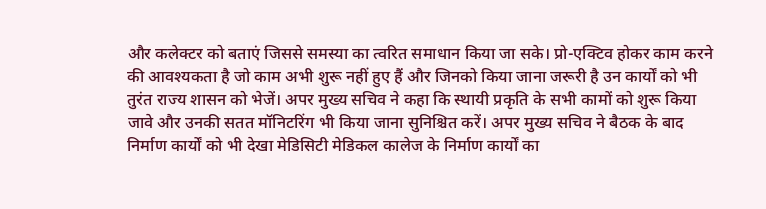और कलेक्टर को बताएं जिससे समस्या का त्वरित समाधान किया जा सके। प्रो-एक्टिव होकर काम करने की आवश्यकता है जो काम अभी शुरू नहीं हुए हैं और जिनको किया जाना जरूरी है उन कार्यों को भी तुरंत राज्य शासन को भेजें। अपर मुख्य सचिव ने कहा कि स्थायी प्रकृति के सभी कामों को शुरू किया जावे और उनकी सतत मॉनिटरिंग भी किया जाना सुनिश्चित करें। अपर मुख्य सचिव ने बैठक के बाद निर्माण कार्यों को भी देखा मेडिसिटी मेडिकल कालेज के निर्माण कार्यों का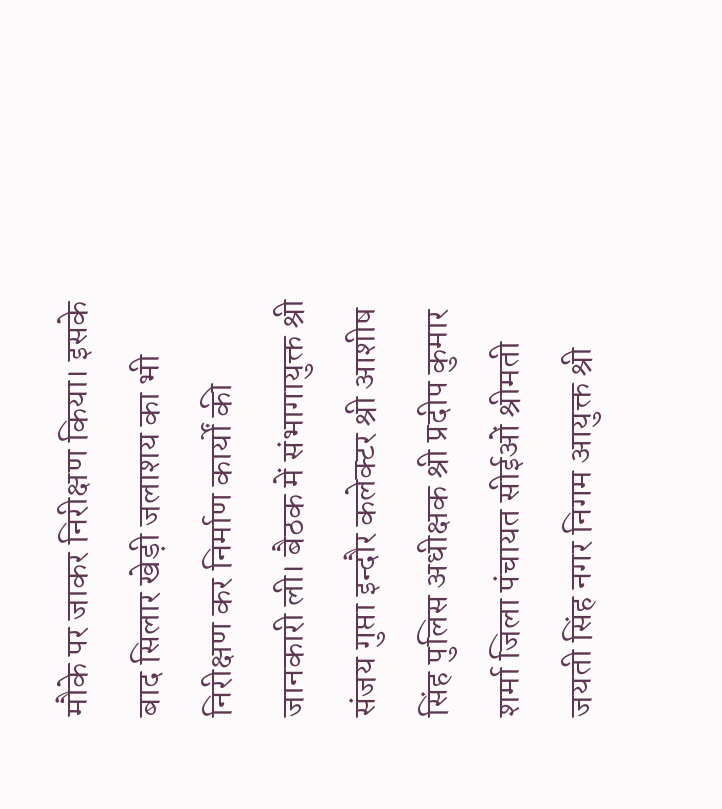मौके पर जाकर निरीक्षण किया। इसके बाद सिलार खेड़ी जलाशय का भी निरीक्षण कर निर्माण कार्यों की जानकारी ली। बैठक में संभागायुक्त श्री संजय गुप्ता इन्दौर कलेक्टर श्री आशीष सिंह पुलिस अधीक्षक श्री प्रदीप कुमार शर्मा जिला पंचायत सीईओं श्रीमती जयती सिंह नगर निगम आयुक्त श्री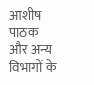आशीष पाठक और अन्य विभागों के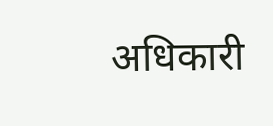अधिकारी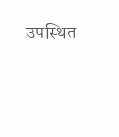उपस्थित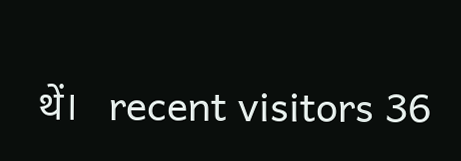थें।   recent visitors 36